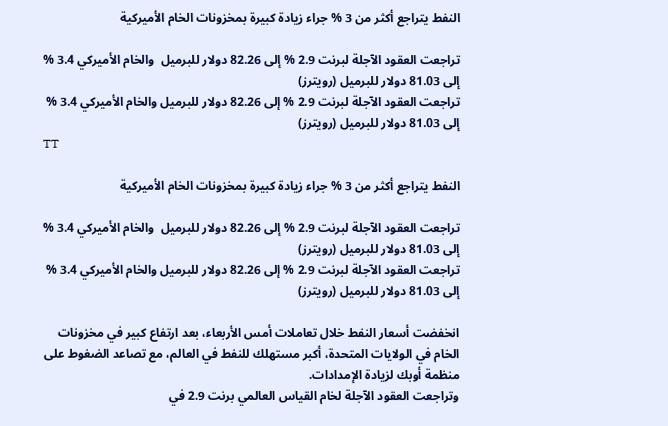النفط يتراجع أكثر من 3 % جراء زيادة كبيرة بمخزونات الخام الأميركية

تراجعت العقود الآجلة لبرنت 2.9 % إلى 82.26 دولار للبرميل  والخام الأميركي 3.4 % إلى 81.03 دولار للبرميل (رويترز)
تراجعت العقود الآجلة لبرنت 2.9 % إلى 82.26 دولار للبرميل والخام الأميركي 3.4 % إلى 81.03 دولار للبرميل (رويترز)
TT

النفط يتراجع أكثر من 3 % جراء زيادة كبيرة بمخزونات الخام الأميركية

تراجعت العقود الآجلة لبرنت 2.9 % إلى 82.26 دولار للبرميل  والخام الأميركي 3.4 % إلى 81.03 دولار للبرميل (رويترز)
تراجعت العقود الآجلة لبرنت 2.9 % إلى 82.26 دولار للبرميل والخام الأميركي 3.4 % إلى 81.03 دولار للبرميل (رويترز)

انخفضت أسعار النفط خلال تعاملات أمس الأربعاء، بعد ارتفاع كبير في مخزونات الخام في الولايات المتحدة، أكبر مستهلك للنفط في العالم، مع تصاعد الضغوط على منظمة أوبك لزيادة الإمدادات.
وتراجعت العقود الآجلة لخام القياس العالمي برنت 2.9 في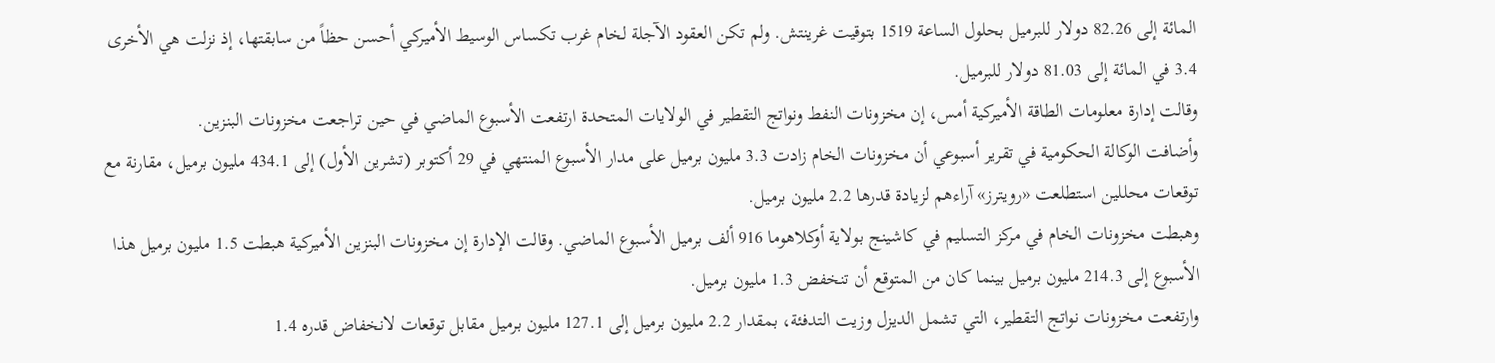المائة إلى 82.26 دولار للبرميل بحلول الساعة 1519 بتوقيت غرينتش. ولم تكن العقود الآجلة لخام غرب تكساس الوسيط الأميركي أحسن حظاً من سابقتها، إذ نزلت هي الأخرى 3.4 في المائة إلى 81.03 دولار للبرميل.
وقالت إدارة معلومات الطاقة الأميركية أمس، إن مخزونات النفط ونواتج التقطير في الولايات المتحدة ارتفعت الأسبوع الماضي في حين تراجعت مخزونات البنزين.
وأضافت الوكالة الحكومية في تقرير أسبوعي أن مخزونات الخام زادت 3.3 مليون برميل على مدار الأسبوع المنتهي في 29 أكتوبر (تشرين الأول) إلى 434.1 مليون برميل، مقارنة مع توقعات محللين استطلعت «رويترز» آراءهم لزيادة قدرها 2.2 مليون برميل.
وهبطت مخزونات الخام في مركز التسليم في كاشينج بولاية أوكلاهوما 916 ألف برميل الأسبوع الماضي. وقالت الإدارة إن مخزونات البنزين الأميركية هبطت 1.5 مليون برميل هذا الأسبوع إلى 214.3 مليون برميل بينما كان من المتوقع أن تنخفض 1.3 مليون برميل.
وارتفعت مخزونات نواتج التقطير، التي تشمل الديزل وزيت التدفئة، بمقدار 2.2 مليون برميل إلى 127.1 مليون برميل مقابل توقعات لانخفاض قدره 1.4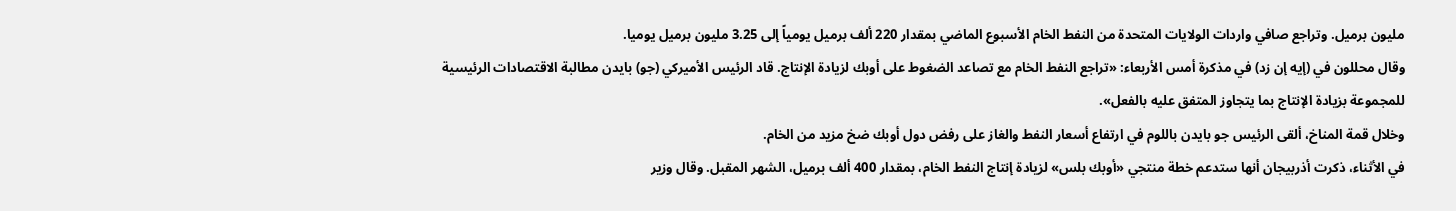مليون برميل. وتراجع صافي واردات الولايات المتحدة من النفط الخام الأسبوع الماضي بمقدار 220 ألف برميل يومياً إلى 3.25 مليون برميل يوميا.
وقال محللون في (إيه إن زد) في مذكرة أمس الأربعاء: «تراجع النفط الخام مع تصاعد الضغوط على أوبك لزيادة الإنتاج. قاد الرئيس الأميركي (جو) بايدن مطالبة الاقتصادات الرئيسية للمجموعة بزيادة الإنتاج بما يتجاوز المتفق عليه بالفعل».
وخلال قمة المناخ، ألقى الرئيس جو بايدن باللوم في ارتفاع أسعار النفط والغاز على رفض دول أوبك ضخ مزيد من الخام.
في الأثناء، ذكرت أذربيجان أنها ستدعم خطة منتجي «أوبك بلس» لزيادة إنتاج النفط الخام، بمقدار 400 ألف برميل، الشهر المقبل. وقال وزير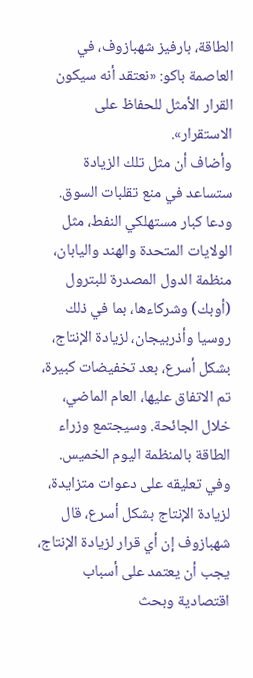الطاقة، بارفيز شهبازوف، في العاصمة باكو: «نعتقد أنه سيكون القرار الأمثل للحفاظ على الاستقرار».
وأضاف أن مثل تلك الزيادة ستساعد في منع تقلبات السوق. ودعا كبار مستهلكي النفط، مثل الولايات المتحدة والهند واليابان، منظمة الدول المصدرة للبترول (أوبك) وشركاءها، بما في ذلك روسيا وأذربيجان، لزيادة الإنتاج، بشكل أسرع، بعد تخفيضات كبيرة، تم الاتفاق عليها، العام الماضي، خلال الجائحة. وسيجتمع وزراء الطاقة بالمنظمة اليوم الخميس.
وفي تعليقه على دعوات متزايدة، لزيادة الإنتاج بشكل أسرع، قال شهبازوف إن أي قرار لزيادة الإنتاج، يجب أن يعتمد على أسباب اقتصادية وبحث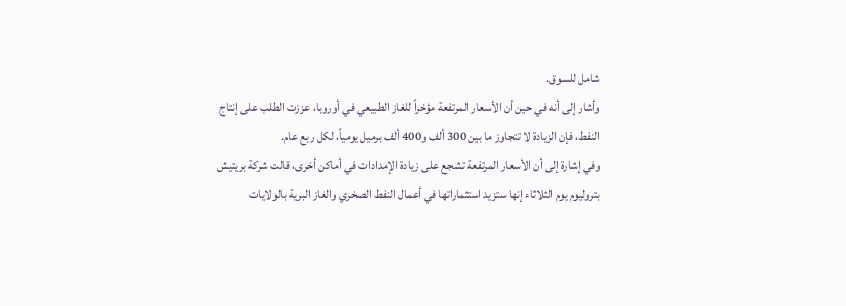شامل للسوق.
وأشار إلى أنه في حين أن الأسعار المرتفعة مؤخراً للغاز الطبيعي في أوروبا، عززت الطلب على إنتاج النفط، فإن الزيادة لا تتجاوز ما بين 300 ألف و400 ألف برميل يومياً، لكل ربع عام.
وفي إشارة إلى أن الأسعار المرتفعة تشجع على زيادة الإمدادات في أماكن أخرى، قالت شركة بريتيش بتروليوم يوم الثلاثاء إنها ستزيد استثماراتها في أعمال النفط الصخري والغاز البرية بالولايات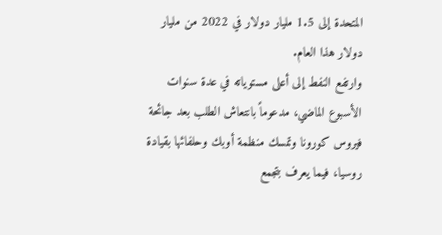المتحدة إلى 1.5 مليار دولار في 2022 من مليار دولار هذا العام.
وارتفع النفط إلى أعلى مستوياته في عدة سنوات الأسبوع الماضي، مدعوماً بانتعاش الطلب بعد جائحة فيروس كورونا وتمسك منظمة أوبك وحلفائها بقيادة روسيا، فيما يعرف بتجمع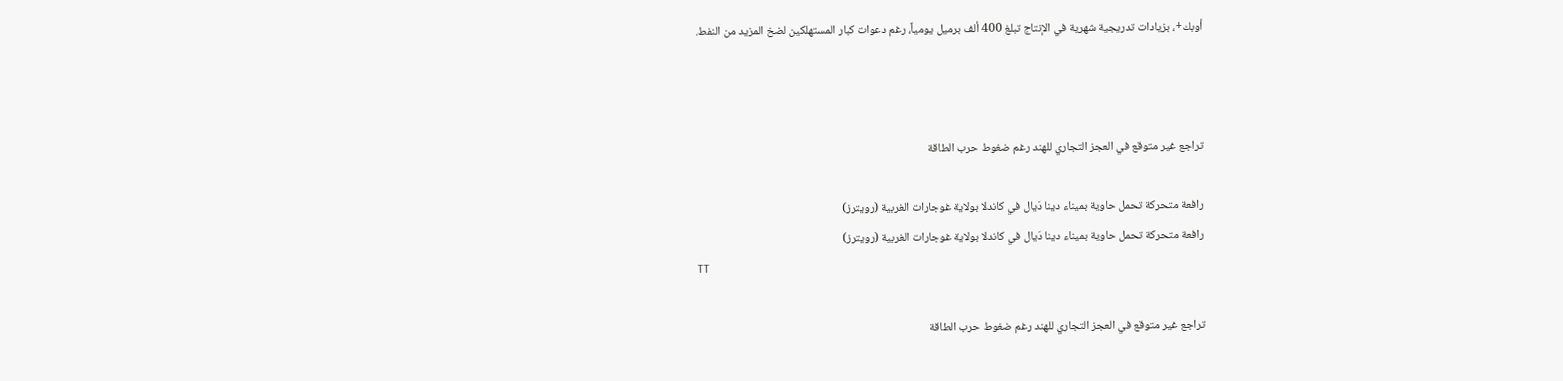أوبك+، بزيادات تدريجية شهرية في الإنتاج تبلغ 400 ألف برميل يومياً، رغم دعوات كبار المستهلكين لضخ المزيد من النفط.



تراجع غير متوقع في العجز التجاري للهند رغم ضغوط حرب الطاقة

رافعة متحركة تحمل حاوية بميناء دينا دَيال في كاندلا بولاية غوجارات الغربية (رويترز)
رافعة متحركة تحمل حاوية بميناء دينا دَيال في كاندلا بولاية غوجارات الغربية (رويترز)
TT

تراجع غير متوقع في العجز التجاري للهند رغم ضغوط حرب الطاقة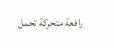رافعة متحركة تحمل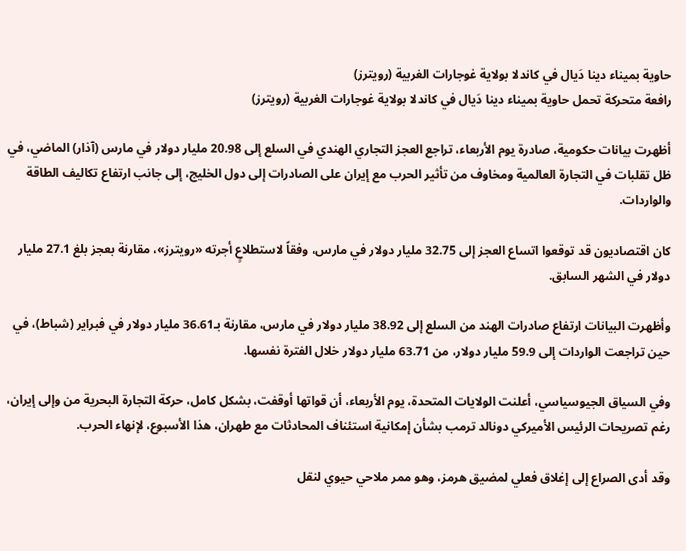حاوية بميناء دينا دَيال في كاندلا بولاية غوجارات الغربية (رويترز)
رافعة متحركة تحمل حاوية بميناء دينا دَيال في كاندلا بولاية غوجارات الغربية (رويترز)

أظهرت بيانات حكومية، صادرة يوم الأربعاء، تراجع العجز التجاري الهندي في السلع إلى 20.98 مليار دولار في مارس (آذار) الماضي، في ظل تقلبات في التجارة العالمية ومخاوف من تأثير الحرب مع إيران على الصادرات إلى دول الخليج، إلى جانب ارتفاع تكاليف الطاقة والواردات.

كان اقتصاديون قد توقعوا اتساع العجز إلى 32.75 مليار دولار في مارس، وفقاً لاستطلاعٍ أجرته «رويترز»، مقارنة بعجز بلغ 27.1 مليار دولار في الشهر السابق.

وأظهرت البيانات ارتفاع صادرات الهند من السلع إلى 38.92 مليار دولار في مارس، مقارنة بـ36.61 مليار دولار في فبراير (شباط)، في حين تراجعت الواردات إلى 59.9 مليار دولار، من 63.71 مليار دولار خلال الفترة نفسها.

وفي السياق الجيوسياسي، أعلنت الولايات المتحدة، يوم الأربعاء، أن قواتها أوقفت، بشكل كامل، حركة التجارة البحرية من وإلى إيران، رغم تصريحات الرئيس الأميركي دونالد ترمب بشأن إمكانية استئناف المحادثات مع طهران، هذا الأسبوع، لإنهاء الحرب.

وقد أدى الصراع إلى إغلاق فعلي لمضيق هرمز، وهو ممر ملاحي حيوي لنقل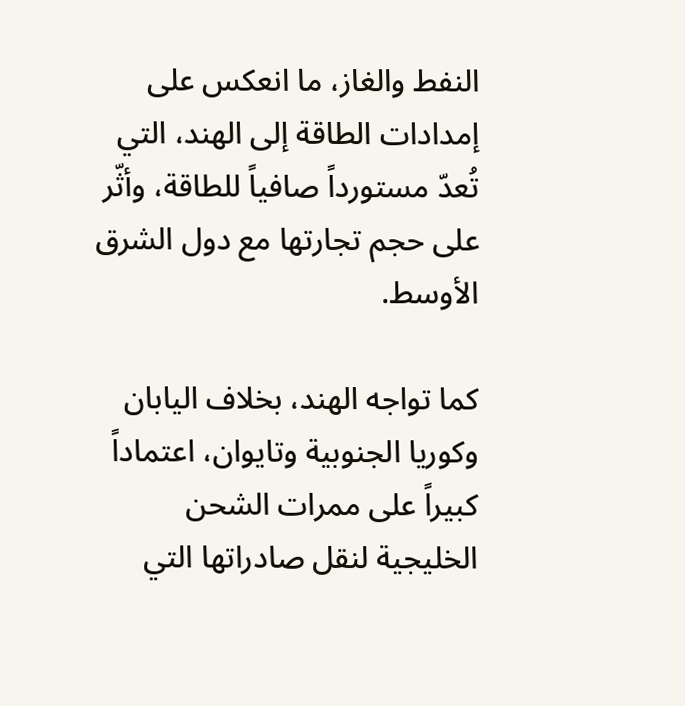النفط والغاز، ما انعكس على إمدادات الطاقة إلى الهند، التي تُعدّ مستورداً صافياً للطاقة، وأثّر على حجم تجارتها مع دول الشرق الأوسط.

كما تواجه الهند، بخلاف اليابان وكوريا الجنوبية وتايوان، اعتماداً كبيراً على ممرات الشحن الخليجية لنقل صادراتها التي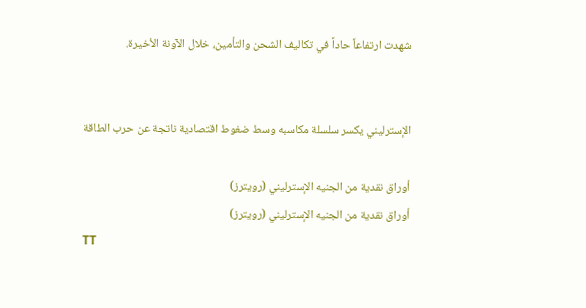شهدت ارتفاعاً حاداً في تكاليف الشحن والتأمين، خلال الآونة الأخيرة.


الإسترليني يكسر سلسلة مكاسبه وسط ضغوط اقتصادية ناتجة عن حرب الطاقة

أوراق نقدية من الجنيه الإسترليني (رويترز)
أوراق نقدية من الجنيه الإسترليني (رويترز)
TT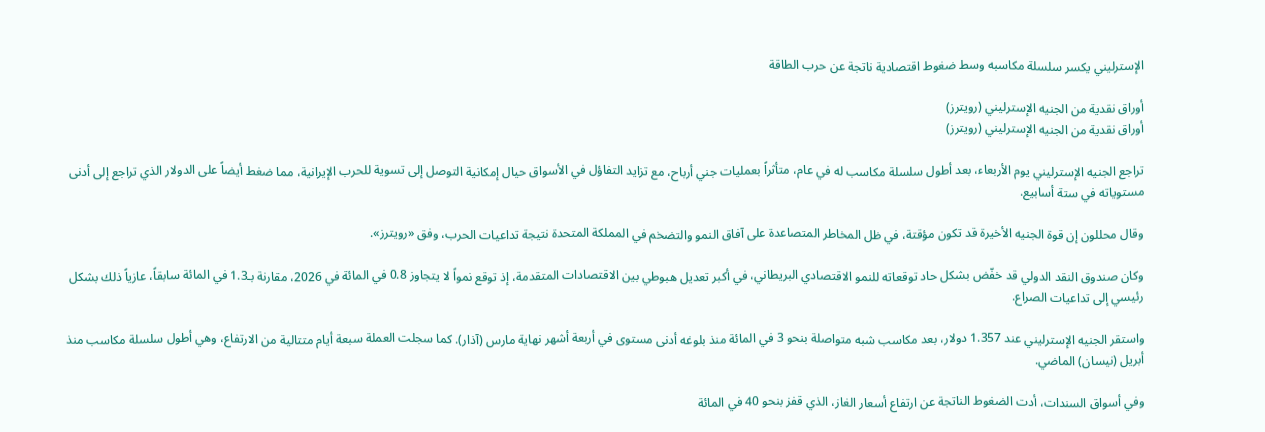الإسترليني يكسر سلسلة مكاسبه وسط ضغوط اقتصادية ناتجة عن حرب الطاقة

أوراق نقدية من الجنيه الإسترليني (رويترز)
أوراق نقدية من الجنيه الإسترليني (رويترز)

تراجع الجنيه الإسترليني يوم الأربعاء، بعد أطول سلسلة مكاسب له في عام، متأثراً بعمليات جني أرباح، مع تزايد التفاؤل في الأسواق حيال إمكانية التوصل إلى تسوية للحرب الإيرانية، مما ضغط أيضاً على الدولار الذي تراجع إلى أدنى مستوياته في ستة أسابيع.

وقال محللون إن قوة الجنيه الأخيرة قد تكون مؤقتة، في ظل المخاطر المتصاعدة على آفاق النمو والتضخم في المملكة المتحدة نتيجة تداعيات الحرب، وفق «رويترز».

وكان صندوق النقد الدولي قد خفّض بشكل حاد توقعاته للنمو الاقتصادي البريطاني، في أكبر تعديل هبوطي بين الاقتصادات المتقدمة، إذ توقع نمواً لا يتجاوز 0.8 في المائة في 2026، مقارنة بـ1.3 في المائة سابقاً، عازياً ذلك بشكل رئيسي إلى تداعيات الصراع.

واستقر الجنيه الإسترليني عند 1.357 دولار، بعد مكاسب شبه متواصلة بنحو 3 في المائة منذ بلوغه أدنى مستوى في أربعة أشهر نهاية مارس (آذار). كما سجلت العملة سبعة أيام متتالية من الارتفاع، وهي أطول سلسلة مكاسب منذ أبريل (نيسان) الماضي.

وفي أسواق السندات، أدت الضغوط الناتجة عن ارتفاع أسعار الغاز، الذي قفز بنحو 40 في المائة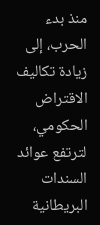منذ بدء الحرب، إلى زيادة تكاليف الاقتراض الحكومي، لترتفع عوائد السندات البريطانية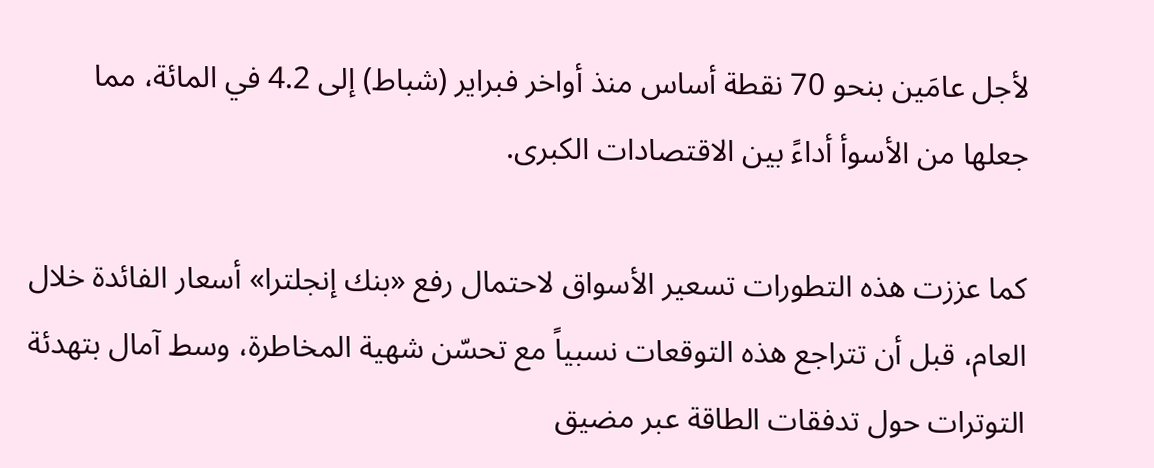لأجل عامَين بنحو 70 نقطة أساس منذ أواخر فبراير (شباط) إلى 4.2 في المائة، مما جعلها من الأسوأ أداءً بين الاقتصادات الكبرى.

كما عززت هذه التطورات تسعير الأسواق لاحتمال رفع «بنك إنجلترا» أسعار الفائدة خلال العام، قبل أن تتراجع هذه التوقعات نسبياً مع تحسّن شهية المخاطرة، وسط آمال بتهدئة التوترات حول تدفقات الطاقة عبر مضيق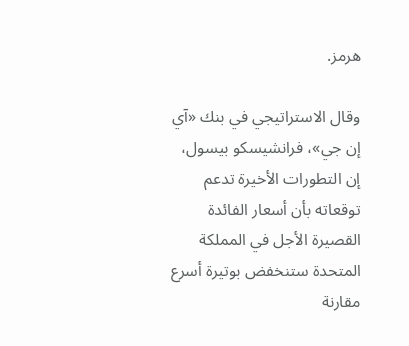هرمز.

وقال الاستراتيجي في بنك «آي إن جي»، فرانشيسكو بيسول، إن التطورات الأخيرة تدعم توقعاته بأن أسعار الفائدة القصيرة الأجل في المملكة المتحدة ستنخفض بوتيرة أسرع مقارنة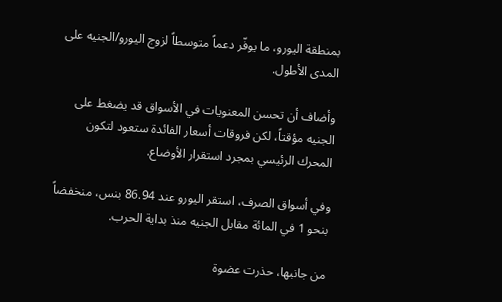بمنطقة اليورو، ما يوفّر دعماً متوسطاً لزوج اليورو/الجنيه على المدى الأطول.

وأضاف أن تحسن المعنويات في الأسواق قد يضغط على الجنيه مؤقتاً، لكن فروقات أسعار الفائدة ستعود لتكون المحرك الرئيسي بمجرد استقرار الأوضاع.

وفي أسواق الصرف، استقر اليورو عند 86.94 بنس، منخفضاً بنحو 1 في المائة مقابل الجنيه منذ بداية الحرب.

من جانبها، حذرت عضوة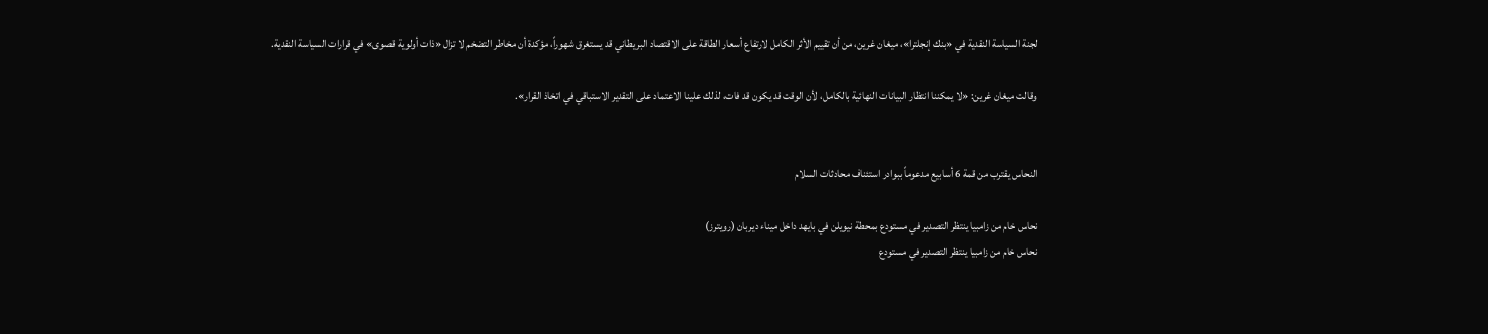لجنة السياسة النقدية في «بنك إنجلترا»، ميغان غرين، من أن تقييم الأثر الكامل لارتفاع أسعار الطاقة على الاقتصاد البريطاني قد يستغرق شهوراً، مؤكدة أن مخاطر التضخم لا تزال «ذات أولوية قصوى» في قرارات السياسة النقدية.

وقالت ميغان غرين: «لا يمكننا انتظار البيانات النهائية بالكامل، لأن الوقت قد يكون قد فات، لذلك علينا الاعتماد على التقدير الاستباقي في اتخاذ القرار».


النحاس يقترب من قمة 6 أسابيع مدعوماً ببوادر استئناف محادثات السلام

نحاس خام من زامبيا ينتظر التصدير في مستودع بمحطة نيويلن في بايهد داخل ميناء ديربان (رويترز)
نحاس خام من زامبيا ينتظر التصدير في مستودع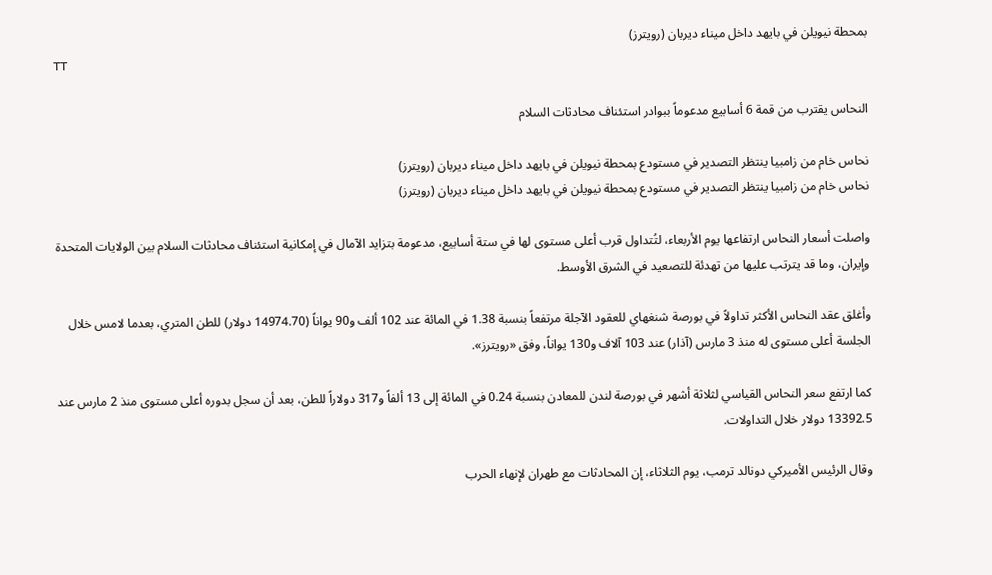بمحطة نيويلن في بايهد داخل ميناء ديربان (رويترز)
TT

النحاس يقترب من قمة 6 أسابيع مدعوماً ببوادر استئناف محادثات السلام

نحاس خام من زامبيا ينتظر التصدير في مستودع بمحطة نيويلن في بايهد داخل ميناء ديربان (رويترز)
نحاس خام من زامبيا ينتظر التصدير في مستودع بمحطة نيويلن في بايهد داخل ميناء ديربان (رويترز)

واصلت أسعار النحاس ارتفاعها يوم الأربعاء، لتُتداول قرب أعلى مستوى لها في ستة أسابيع، مدعومة بتزايد الآمال في إمكانية استئناف محادثات السلام بين الولايات المتحدة وإيران، وما قد يترتب عليها من تهدئة للتصعيد في الشرق الأوسط.

وأغلق عقد النحاس الأكثر تداولاً في بورصة شنغهاي للعقود الآجلة مرتفعاً بنسبة 1.38 في المائة عند 102 ألف و90 يواناً (14974.70 دولار) للطن المتري، بعدما لامس خلال الجلسة أعلى مستوى له منذ 3 مارس (آذار) عند 103 آلاف و130 يواناً، وفق «رويترز».

كما ارتفع سعر النحاس القياسي لثلاثة أشهر في بورصة لندن للمعادن بنسبة 0.24 في المائة إلى 13 ألفاً و317 دولاراً للطن، بعد أن سجل بدوره أعلى مستوى منذ 2 مارس عند 13392.5 دولار خلال التداولات.

وقال الرئيس الأميركي دونالد ترمب، يوم الثلاثاء، إن المحادثات مع طهران لإنهاء الحرب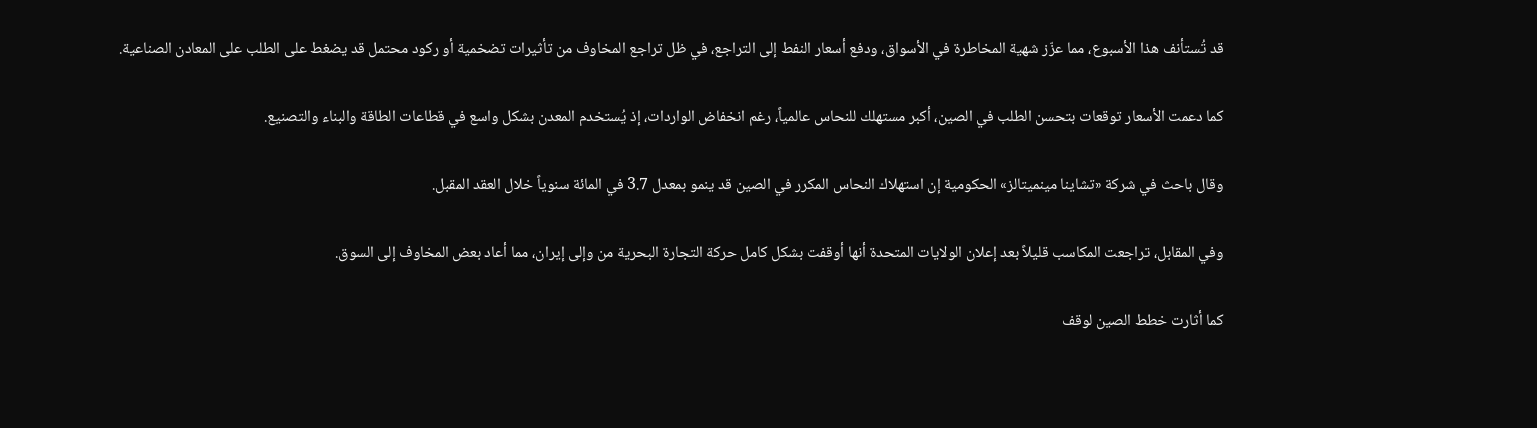قد تُستأنف هذا الأسبوع، مما عزّز شهية المخاطرة في الأسواق، ودفع أسعار النفط إلى التراجع، في ظل تراجع المخاوف من تأثيرات تضخمية أو ركود محتمل قد يضغط على الطلب على المعادن الصناعية.

كما دعمت الأسعار توقعات بتحسن الطلب في الصين، أكبر مستهلك للنحاس عالمياً، رغم انخفاض الواردات، إذ يُستخدم المعدن بشكل واسع في قطاعات الطاقة والبناء والتصنيع.

وقال باحث في شركة «تشاينا مينميتالز» الحكومية إن استهلاك النحاس المكرر في الصين قد ينمو بمعدل 3.7 في المائة سنوياً خلال العقد المقبل.

وفي المقابل، تراجعت المكاسب قليلاً بعد إعلان الولايات المتحدة أنها أوقفت بشكل كامل حركة التجارة البحرية من وإلى إيران، مما أعاد بعض المخاوف إلى السوق.

كما أثارت خطط الصين لوقف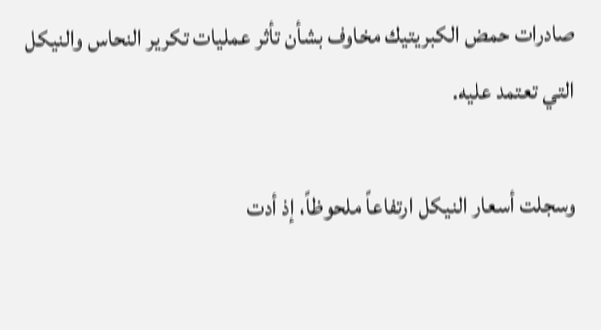صادرات حمض الكبريتيك مخاوف بشأن تأثر عمليات تكرير النحاس والنيكل التي تعتمد عليه.

وسجلت أسعار النيكل ارتفاعاً ملحوظاً، إذ أدت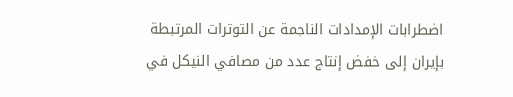اضطرابات الإمدادات الناجمة عن التوترات المرتبطة بإيران إلى خفض إنتاج عدد من مصافي النيكل في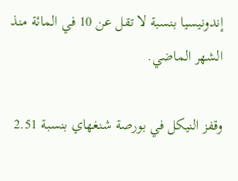إندونيسيا بنسبة لا تقل عن 10 في المائة منذ الشهر الماضي.

وقفز النيكل في بورصة شنغهاي بنسبة 2.51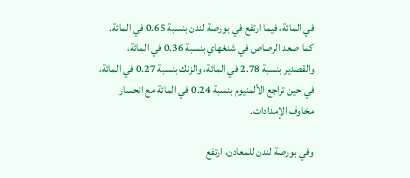في المائة، فيما ارتفع في بورصة لندن بنسبة 0.65 في المائة. كما صعد الرصاص في شنغهاي بنسبة 0.36 في المائة، والقصدير بنسبة 2.78 في المائة، والزنك بنسبة 0.27 في المائة، في حين تراجع الألمنيوم بنسبة 0.24 في المائة مع انحسار مخاوف الإمدادات.

وفي بورصة لندن للمعادن، ارتفع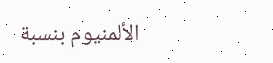الألمنيوم بنسبة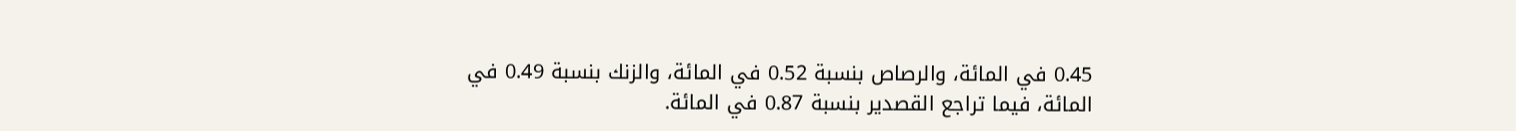0.45 في المائة، والرصاص بنسبة 0.52 في المائة، والزنك بنسبة 0.49 في المائة، فيما تراجع القصدير بنسبة 0.87 في المائة.